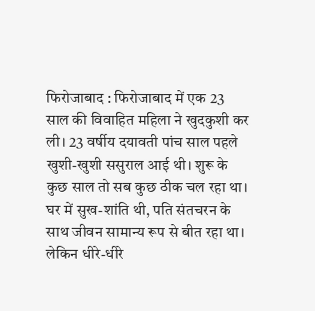फिरोजाबाद : फिरोजाबाद में एक 23 साल की विवाहित महिला ने खुदकुशी कर ली। 23 वर्षीय दयावती पांच साल पहले खुशी-खुशी ससुराल आई थी। शुरू के कुछ साल तो सब कुछ ठीक चल रहा था। घर में सुख-शांति थी, पति संतचरन के साथ जीवन सामान्य रूप से बीत रहा था। लेकिन धीरे-धीरे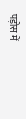पड़ोस में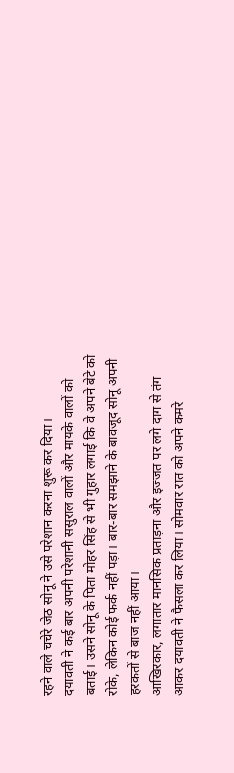रहने वाले चचेरे जेठ सोनू ने उसे परेशान करना शुरू कर दिया।
दयावती ने कई बार अपनी परेशानी ससुराल वालों और मायके वालों को बताई। उसने सोनू के पिता मोहर सिंह से भी गुहार लगाई कि वे अपने बेटे को रोके, लेकिन कोई फर्क नहीं पड़ा। बार-बार समझाने के बावजूद सोनू अपनी हरकतों से बाज नहीं आया।
आखिरकार, लगातार मानसिक प्रताड़ना और इज्जत पर लगे दाग से तंग आकर दयावती ने फैसला कर लिया। सोमवार रात को अपने कमरे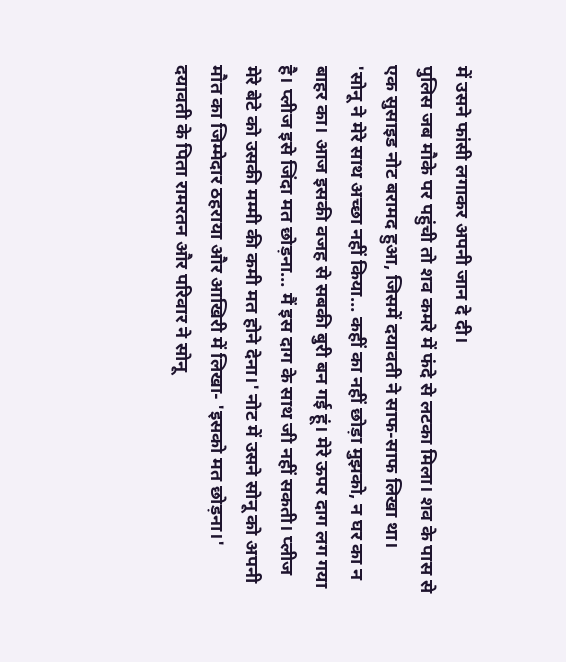में उसने फांसी लगाकर अपनी जान दे दी।
पुलिस जब मौके पर पहुंची तो शव कमरे में फंदे से लटका मिला। शव के पास से एक सुसाइड नोट बरामद हुआ, जिसमें दयावती ने साफ-साफ लिखा था।
'सोनू ने मेरे साथ अच्छा नहीं किया… कहीं का नहीं छोड़ा मुझको, न घर का न बाहर का। आज इसकी वजह से सबकी बुरी बन गई हूं। मेरे ऊपर दाग लग गया है। प्लीज इसे जिंदा मत छोड़ना… मैं इस दाग के साथ जी नहीं सकती। प्लीज मेरे बेटे को उसकी मम्मी की कमी मत होने देना।' नोट में उसने सोनू को अपनी मौत का जिम्मेदार ठहराया और आखिरी में लिखा- 'इसको मत छोड़ना।'
दयावती के पिता रामरतन और परिवार ने सोनू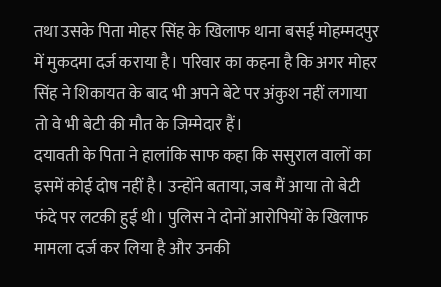तथा उसके पिता मोहर सिंह के खिलाफ थाना बसई मोहम्मदपुर में मुकदमा दर्ज कराया है। परिवार का कहना है कि अगर मोहर सिंह ने शिकायत के बाद भी अपने बेटे पर अंकुश नहीं लगाया तो वे भी बेटी की मौत के जिम्मेदार हैं।
दयावती के पिता ने हालांकि साफ कहा कि ससुराल वालों का इसमें कोई दोष नहीं है। उन्होंने बताया, जब मैं आया तो बेटी फंदे पर लटकी हुई थी। पुलिस ने दोनों आरोपियों के खिलाफ मामला दर्ज कर लिया है और उनकी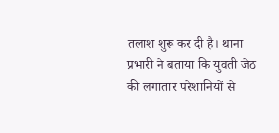तलाश शुरू कर दी है। थाना प्रभारी ने बताया कि युवती जेठ की लगातार परेशानियों से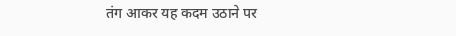तंग आकर यह कदम उठाने पर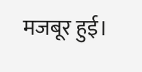मजबूर हुई।